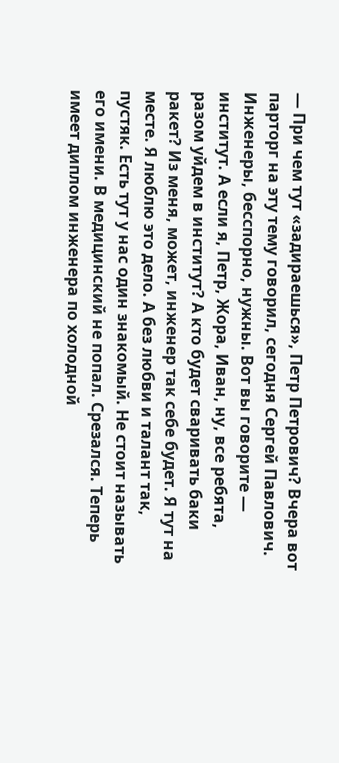— При чем тут «задираешься», Петр Петрович? Вчера вот парторг на эту тему говорил, сегодня Сергей Павлович. Инженеры, бесспорно, нужны. Вот вы говорите — институт. А если я, Петр, Жора, Иван, ну, все ребята, разом уйдем в институт? А кто будет сваривать баки ракет? Из меня, может, инженер так себе будет. Я тут на месте. Я люблю это дело. А без любви и талант так, пустяк. Есть тут у нас один знакомый. Не стоит называть его имени. В медицинский не попал. Срезался. Теперь имеет диплом инженера по холодной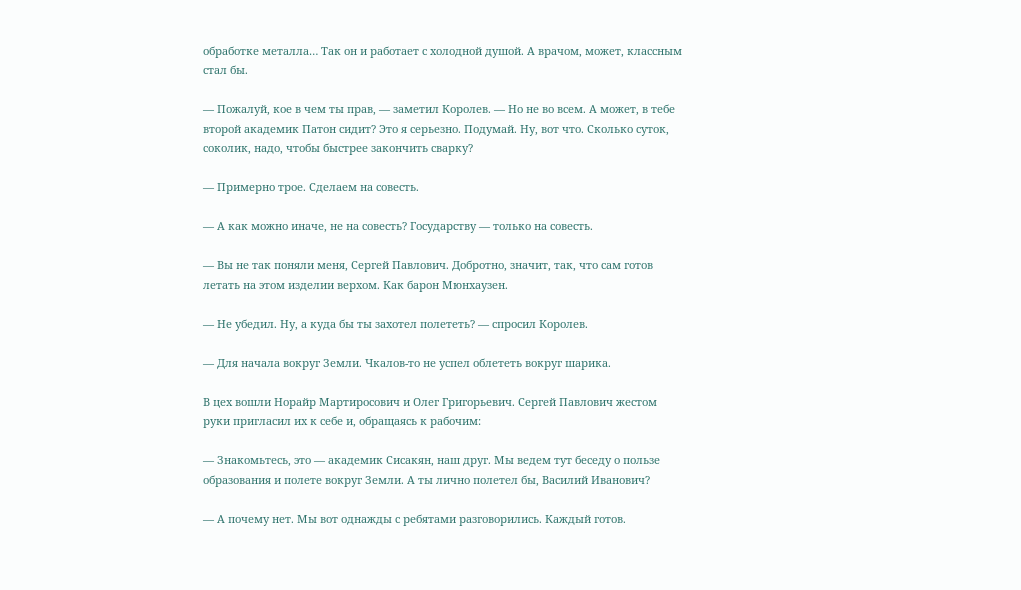обработке металла… Так он и работает с холодной душой. А врачом, может, классным стал бы.

— Пожалуй, кое в чем ты прав, — заметил Королев. — Но не во всем. А может, в тебе второй академик Патон сидит? Это я серьезно. Подумай. Ну, вот что. Сколько суток, соколик, надо, чтобы быстрее закончить сварку?

— Примерно трое. Сделаем на совесть.

— А как можно иначе, не на совесть? Государству — только на совесть.

— Вы не так поняли меня, Сергей Павлович. Добротно, значит, так, что сам готов летать на этом изделии верхом. Как барон Мюнхаузен.

— Не убедил. Ну, а куда бы ты захотел полететь? — спросил Королев.

— Для начала вокруг Земли. Чкалов-то не успел облететь вокруг шарика.

В цех вошли Норайр Мартиросович и Олег Григорьевич. Сергей Павлович жестом руки пригласил их к себе и, обращаясь к рабочим:

— Знакомьтесь, это — академик Сисакян, наш друг. Мы ведем тут беседу о пользе образования и полете вокруг Земли. А ты лично полетел бы, Василий Иванович?

— А почему нет. Мы вот однажды с ребятами разговорились. Каждый готов.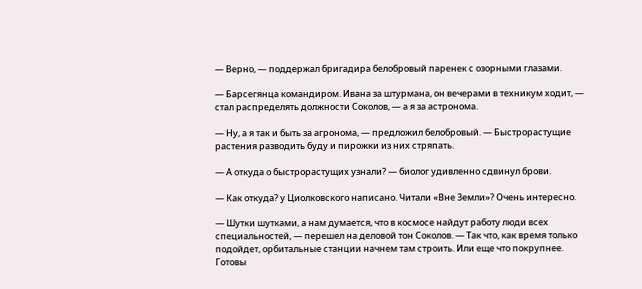— Верно, — поддержал бригадира белобровый паренек с озорными глазами.

— Барсегянца командиром. Ивана за штурмана, он вечерами в техникум ходит, — стал распределять должности Соколов, — а я за астронома.

— Ну, а я так и быть за агронома, — предложил белобровый. — Быстрорастущие растения разводить буду и пирожки из них стряпать.

— А откуда о быстрорастущих узнали? — биолог удивленно сдвинул брови.

— Как откуда? у Циолковского написано. Читали «Вне Земли»? Очень интересно.

— Шутки шутками, а нам думается, что в космосе найдут работу люди всех специальностей, — перешел на деловой тон Соколов. — Так что, как время только подойдет, орбитальные станции начнем там строить. Или еще что покрупнее. Готовы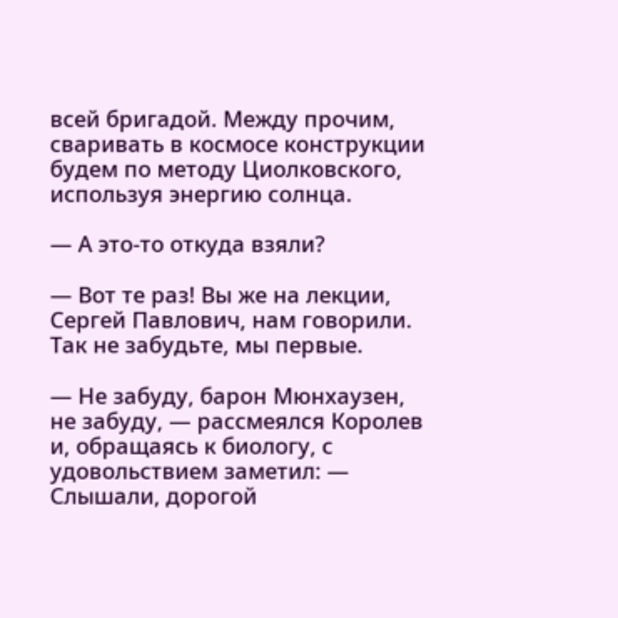всей бригадой. Между прочим, сваривать в космосе конструкции будем по методу Циолковского, используя энергию солнца.

— А это-то откуда взяли?

— Вот те раз! Вы же на лекции, Сергей Павлович, нам говорили. Так не забудьте, мы первые.

— Не забуду, барон Мюнхаузен, не забуду, — рассмеялся Королев и, обращаясь к биологу, с удовольствием заметил: — Слышали, дорогой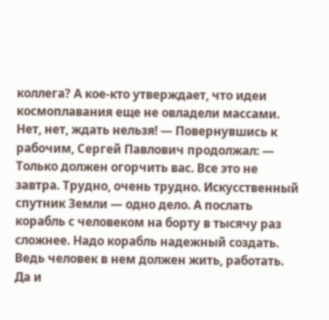коллега? А кое-кто утверждает, что идеи космоплавания еще не овладели массами. Нет, нет, ждать нельзя! — Повернувшись к рабочим, Сергей Павлович продолжал: — Только должен огорчить вас. Все это не завтра. Трудно, очень трудно. Искусственный спутник Земли — одно дело. А послать корабль с человеком на борту в тысячу раз сложнее. Надо корабль надежный создать. Ведь человек в нем должен жить, работать. Да и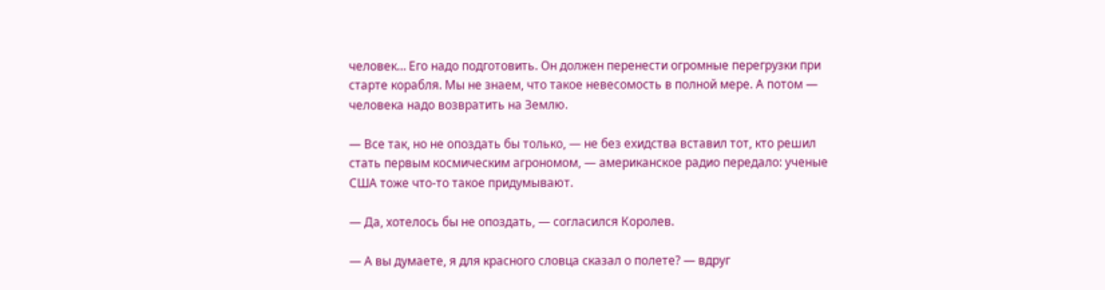человек… Его надо подготовить. Он должен перенести огромные перегрузки при старте корабля. Мы не знаем, что такое невесомость в полной мере. А потом — человека надо возвратить на Землю.

— Все так, но не опоздать бы только, — не без ехидства вставил тот, кто решил стать первым космическим агрономом, — американское радио передало: ученые США тоже что-то такое придумывают.

— Да, хотелось бы не опоздать, — согласился Королев.

— А вы думаете, я для красного словца сказал о полете? — вдруг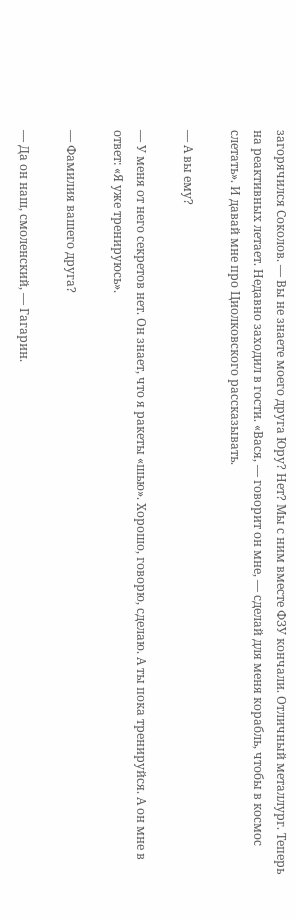загорячился Соколов. — Вы не знаете моего друга Юру? Нет? Мы с ним вместе ФЗУ кончали. Отличный металлург. Теперь на реактивных летает. Недавно заходил в гости. «Вася, — говорит он мне, — сделай для меня корабль, чтобы в космос слетать». И давай мне про Циолковского рассказывать.

— А вы ему?

— У меня от него секретов нет. Он знает, что я ракеты «шью». Хорошо, говорю, сделаю. А ты пока тренируйся. А он мне в ответ: «Я уже тренируюсь».

— Фамилия вашего друга?

— Да он наш, смоленский, — Гагарин.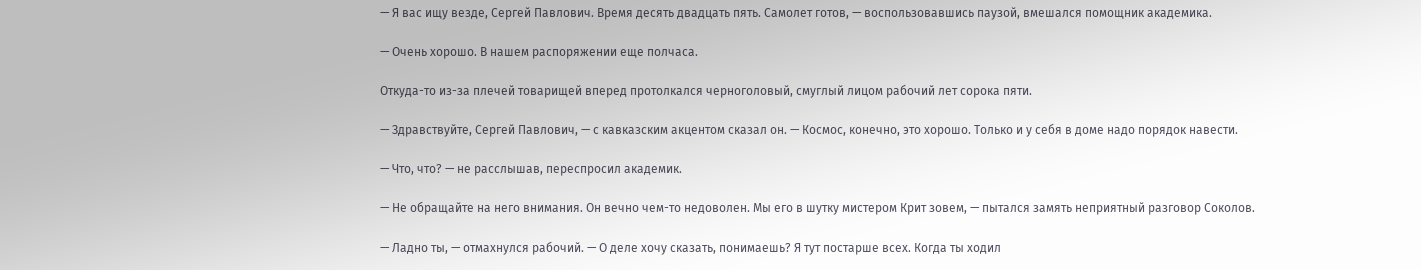— Я вас ищу везде, Сергей Павлович. Время десять двадцать пять. Самолет готов, — воспользовавшись паузой, вмешался помощник академика.

— Очень хорошо. В нашем распоряжении еще полчаса.

Откуда-то из-за плечей товарищей вперед протолкался черноголовый, смуглый лицом рабочий лет сорока пяти.

— Здравствуйте, Сергей Павлович, — с кавказским акцентом сказал он. — Космос, конечно, это хорошо. Только и у себя в доме надо порядок навести.

— Что, что? — не расслышав, переспросил академик.

— Не обращайте на него внимания. Он вечно чем-то недоволен. Мы его в шутку мистером Крит зовем, — пытался замять неприятный разговор Соколов.

— Ладно ты, — отмахнулся рабочий. — О деле хочу сказать, понимаешь? Я тут постарше всех. Когда ты ходил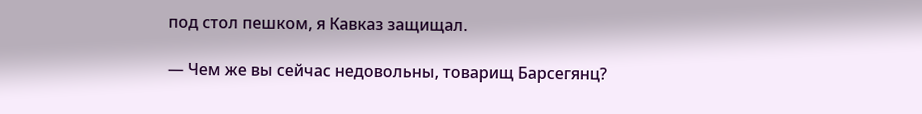под стол пешком, я Кавказ защищал.

— Чем же вы сейчас недовольны, товарищ Барсегянц?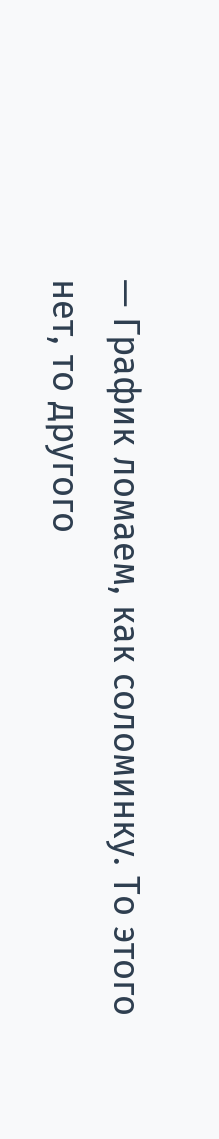— График ломаем, как соломинку. То этого нет, то другого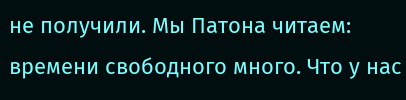не получили. Мы Патона читаем: времени свободного много. Что у нас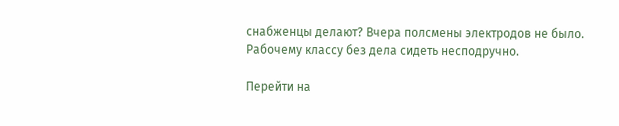снабженцы делают? Вчера полсмены электродов не было. Рабочему классу без дела сидеть несподручно.

Перейти на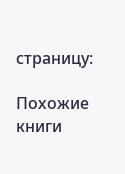страницу:

Похожие книги